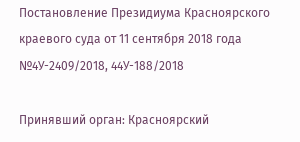Постановление Президиума Красноярского краевого суда от 11 сентября 2018 года №4У-2409/2018, 44У-188/2018

Принявший орган: Красноярский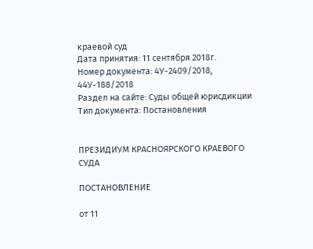краевой суд
Дата принятия: 11 сентября 2018г.
Номер документа: 4У-2409/2018, 44У-188/2018
Раздел на сайте: Суды общей юрисдикции
Тип документа: Постановления


ПРЕЗИДИУМ КРАСНОЯРСКОГО КРАЕВОГО СУДА

ПОСТАНОВЛЕНИЕ

от 11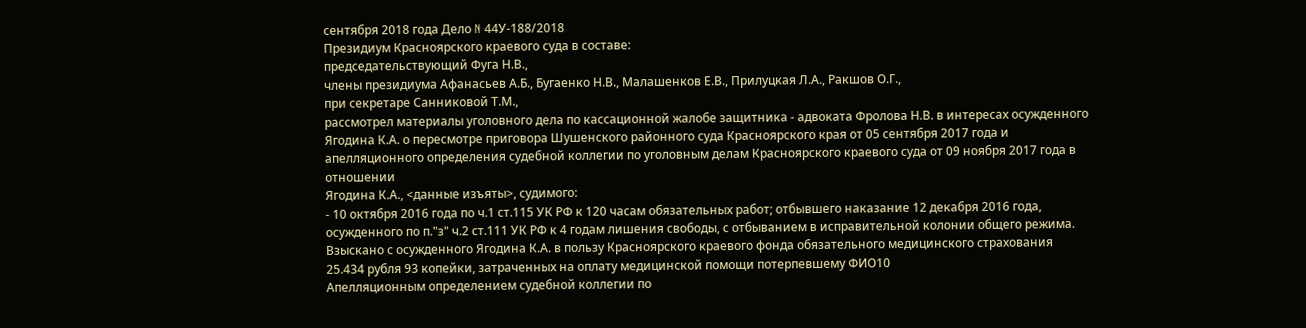сентября 2018 года Дело N 44У-188/2018
Президиум Красноярского краевого суда в составе:
председательствующий Фуга Н.В.,
члены президиума Афанасьев А.Б., Бугаенко Н.В., Малашенков Е.В., Прилуцкая Л.А., Ракшов О.Г.,
при секретаре Санниковой Т.М.,
рассмотрел материалы уголовного дела по кассационной жалобе защитника - адвоката Фролова Н.В. в интересах осужденного Ягодина К.А. о пересмотре приговора Шушенского районного суда Красноярского края от 05 сентября 2017 года и апелляционного определения судебной коллегии по уголовным делам Красноярского краевого суда от 09 ноября 2017 года в отношении
Ягодина К.А., <данные изъяты>, судимого:
- 10 октября 2016 года по ч.1 ст.115 УК РФ к 120 часам обязательных работ; отбывшего наказание 12 декабря 2016 года,
осужденного по п."з" ч.2 ст.111 УК РФ к 4 годам лишения свободы, с отбыванием в исправительной колонии общего режима.
Взыскано с осужденного Ягодина К.А. в пользу Красноярского краевого фонда обязательного медицинского страхования 25.434 рубля 93 копейки, затраченных на оплату медицинской помощи потерпевшему ФИО10
Апелляционным определением судебной коллегии по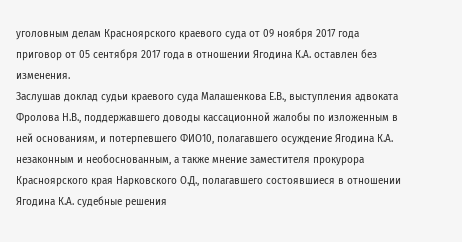уголовным делам Красноярского краевого суда от 09 ноября 2017 года приговор от 05 сентября 2017 года в отношении Ягодина К.А. оставлен без изменения.
Заслушав доклад судьи краевого суда Малашенкова Е.В., выступления адвоката Фролова Н.В., поддержавшего доводы кассационной жалобы по изложенным в ней основаниям, и потерпевшего ФИО10, полагавшего осуждение Ягодина К.А. незаконным и необоснованным, а также мнение заместителя прокурора Красноярского края Нарковского О.Д., полагавшего состоявшиеся в отношении Ягодина К.А. судебные решения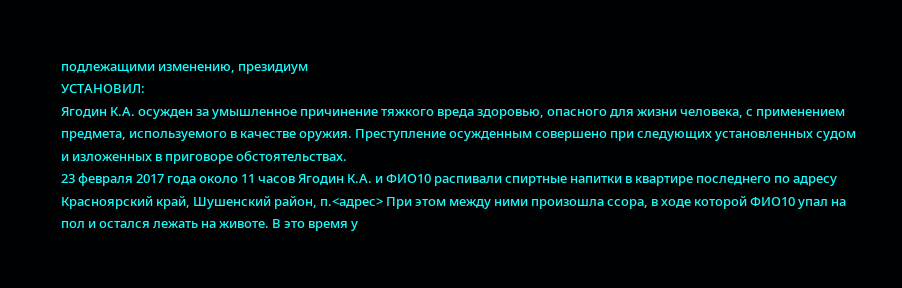подлежащими изменению, президиум
УСТАНОВИЛ:
Ягодин К.А. осужден за умышленное причинение тяжкого вреда здоровью, опасного для жизни человека, с применением предмета, используемого в качестве оружия. Преступление осужденным совершено при следующих установленных судом и изложенных в приговоре обстоятельствах.
23 февраля 2017 года около 11 часов Ягодин К.А. и ФИО10 распивали спиртные напитки в квартире последнего по адресу Красноярский край, Шушенский район, п.<адрес> При этом между ними произошла ссора, в ходе которой ФИО10 упал на пол и остался лежать на животе. В это время у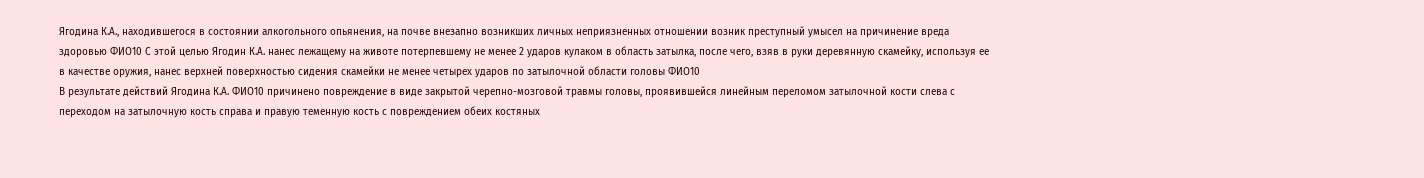Ягодина К.А., находившегося в состоянии алкогольного опьянения, на почве внезапно возникших личных неприязненных отношении возник преступный умысел на причинение вреда здоровью ФИО10 С этой целью Ягодин К.А. нанес лежащему на животе потерпевшему не менее 2 ударов кулаком в область затылка, после чего, взяв в руки деревянную скамейку, используя ее в качестве оружия, нанес верхней поверхностью сидения скамейки не менее четырех ударов по затылочной области головы ФИО10
В результате действий Ягодина К.А. ФИО10 причинено повреждение в виде закрытой черепно-мозговой травмы головы, проявившейся линейным переломом затылочной кости слева с переходом на затылочную кость справа и правую теменную кость с повреждением обеих костяных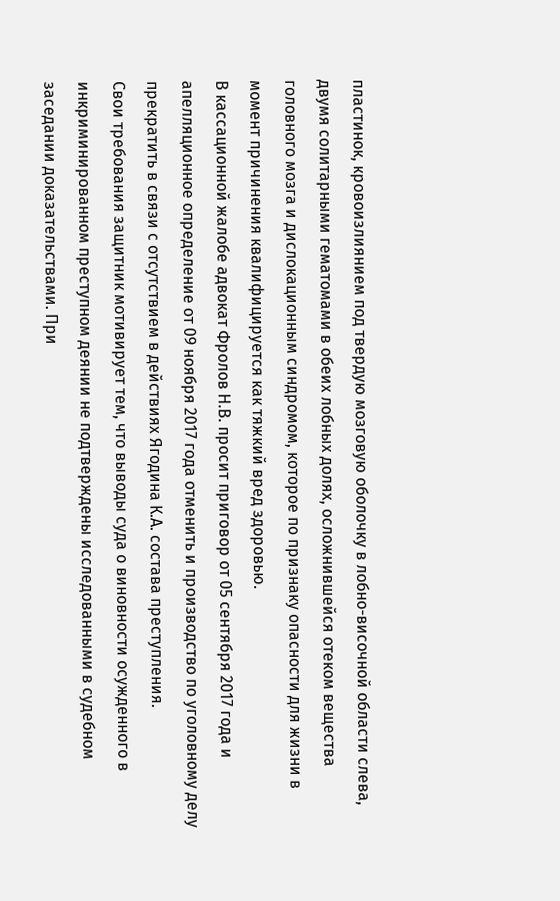пластинок, кровоизлиянием под твердую мозговую оболочку в лобно-височной области слева, двумя солитарными гематомами в обеих лобных долях, осложнившейся отеком вещества головного мозга и дислокационным синдромом, которое по признаку опасности для жизни в момент причинения квалифицируется как тяжкий вред здоровью.
В кассационной жалобе адвокат Фролов Н.В. просит приговор от 05 сентября 2017 года и апелляционное определение от 09 ноября 2017 года отменить и производство по уголовному делу прекратить в связи с отсутствием в действиях Ягодина К.А. состава преступления.
Свои требования защитник мотивирует тем, что выводы суда о виновности осужденного в инкриминированном преступном деянии не подтверждены исследованными в судебном заседании доказательствами. При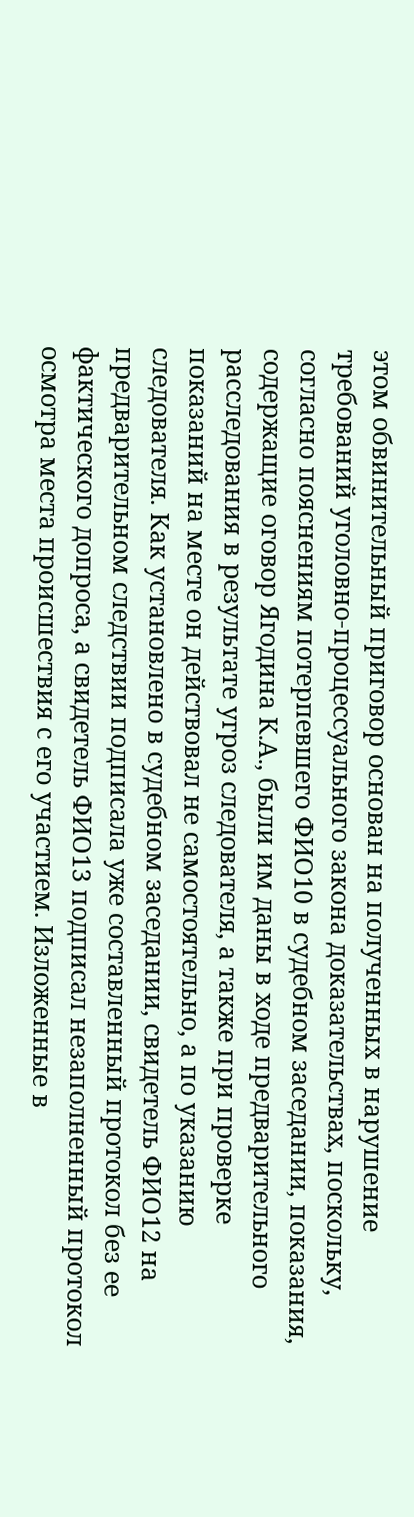этом обвинительный приговор основан на полученных в нарушение требований уголовно-процессуального закона доказательствах, поскольку, согласно пояснениям потерпевшего ФИО10 в судебном заседании, показания, содержащие оговор Ягодина К.А., были им даны в ходе предварительного расследования в результате угроз следователя, а также при проверке показаний на месте он действовал не самостоятельно, а по указанию следователя. Как установлено в судебном заседании, свидетель ФИО12 на предварительном следствии подписала уже составленный протокол без ее фактического допроса, а свидетель ФИО13 подписал незаполненный протокол осмотра места происшествия с его участием. Изложенные в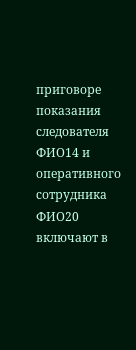приговоре показания следователя ФИО14 и оперативного сотрудника ФИО20 включают в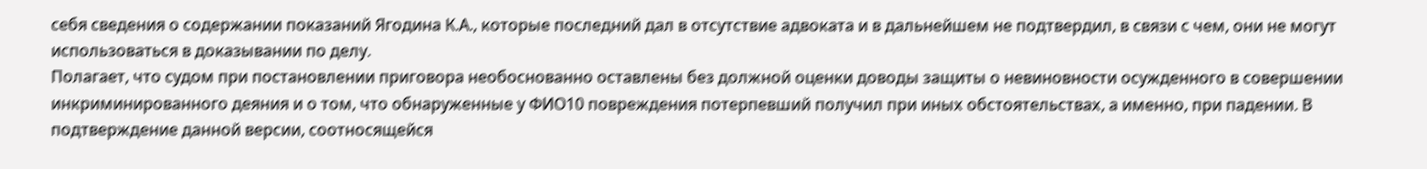себя сведения о содержании показаний Ягодина К.А., которые последний дал в отсутствие адвоката и в дальнейшем не подтвердил, в связи с чем, они не могут использоваться в доказывании по делу.
Полагает, что судом при постановлении приговора необоснованно оставлены без должной оценки доводы защиты о невиновности осужденного в совершении инкриминированного деяния и о том, что обнаруженные у ФИО10 повреждения потерпевший получил при иных обстоятельствах, а именно, при падении. В подтверждение данной версии, соотносящейся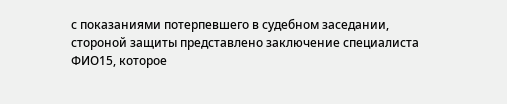с показаниями потерпевшего в судебном заседании, стороной защиты представлено заключение специалиста ФИО15, которое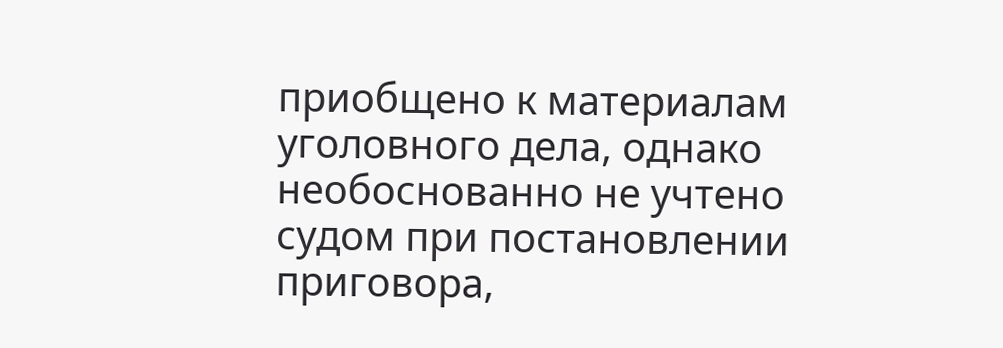приобщено к материалам уголовного дела, однако необоснованно не учтено судом при постановлении приговора,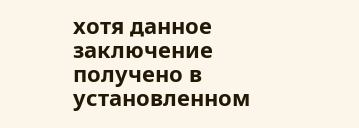хотя данное заключение получено в установленном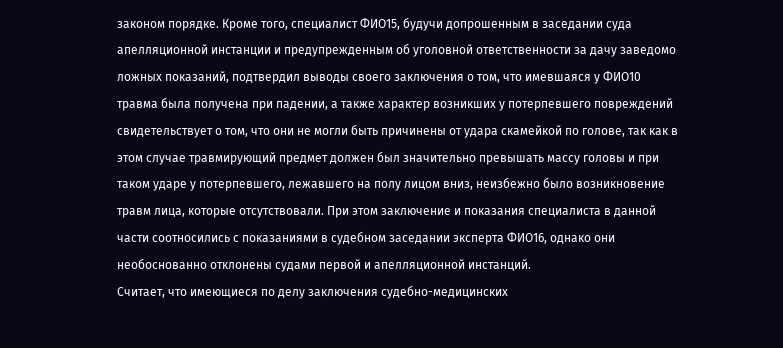законом порядке. Кроме того, специалист ФИО15, будучи допрошенным в заседании суда апелляционной инстанции и предупрежденным об уголовной ответственности за дачу заведомо ложных показаний, подтвердил выводы своего заключения о том, что имевшаяся у ФИО10 травма была получена при падении, а также характер возникших у потерпевшего повреждений свидетельствует о том, что они не могли быть причинены от удара скамейкой по голове, так как в этом случае травмирующий предмет должен был значительно превышать массу головы и при таком ударе у потерпевшего, лежавшего на полу лицом вниз, неизбежно было возникновение травм лица, которые отсутствовали. При этом заключение и показания специалиста в данной части соотносились с показаниями в судебном заседании эксперта ФИО16, однако они необоснованно отклонены судами первой и апелляционной инстанций.
Считает, что имеющиеся по делу заключения судебно-медицинских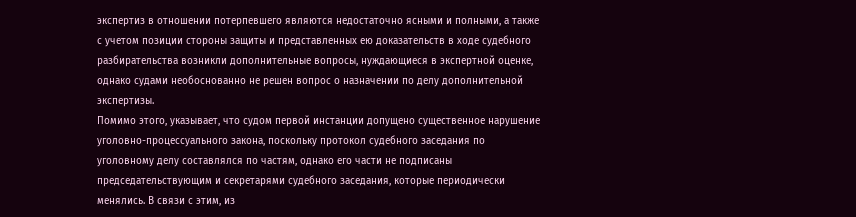экспертиз в отношении потерпевшего являются недостаточно ясными и полными, а также с учетом позиции стороны защиты и представленных ею доказательств в ходе судебного разбирательства возникли дополнительные вопросы, нуждающиеся в экспертной оценке, однако судами необоснованно не решен вопрос о назначении по делу дополнительной экспертизы.
Помимо этого, указывает, что судом первой инстанции допущено существенное нарушение уголовно-процессуального закона, поскольку протокол судебного заседания по уголовному делу составлялся по частям, однако его части не подписаны председательствующим и секретарями судебного заседания, которые периодически менялись. В связи с этим, из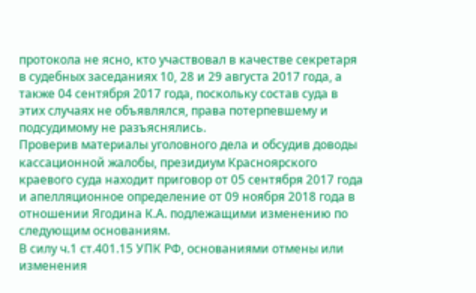протокола не ясно, кто участвовал в качестве секретаря в судебных заседаниях 10, 28 и 29 августа 2017 года, а также 04 сентября 2017 года, поскольку состав суда в этих случаях не объявлялся, права потерпевшему и подсудимому не разъяснялись.
Проверив материалы уголовного дела и обсудив доводы кассационной жалобы, президиум Красноярского краевого суда находит приговор от 05 сентября 2017 года и апелляционное определение от 09 ноября 2018 года в отношении Ягодина К.А. подлежащими изменению по следующим основаниям.
В силу ч.1 ст.401.15 УПК РФ, основаниями отмены или изменения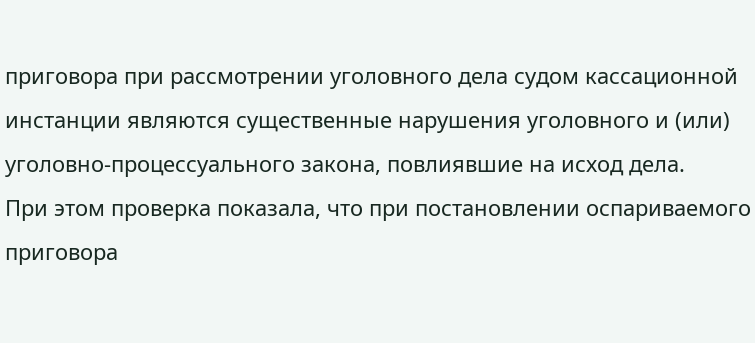приговора при рассмотрении уголовного дела судом кассационной инстанции являются существенные нарушения уголовного и (или) уголовно-процессуального закона, повлиявшие на исход дела.
При этом проверка показала, что при постановлении оспариваемого приговора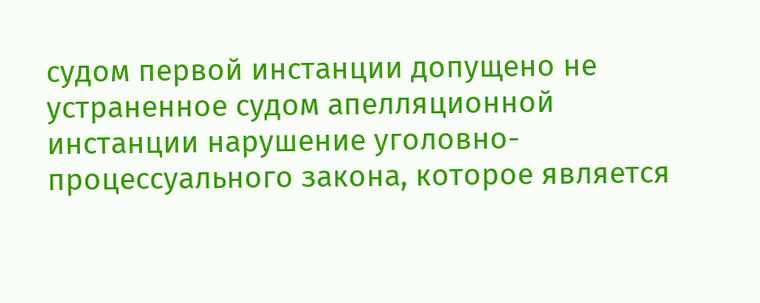судом первой инстанции допущено не устраненное судом апелляционной инстанции нарушение уголовно-процессуального закона, которое является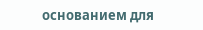основанием для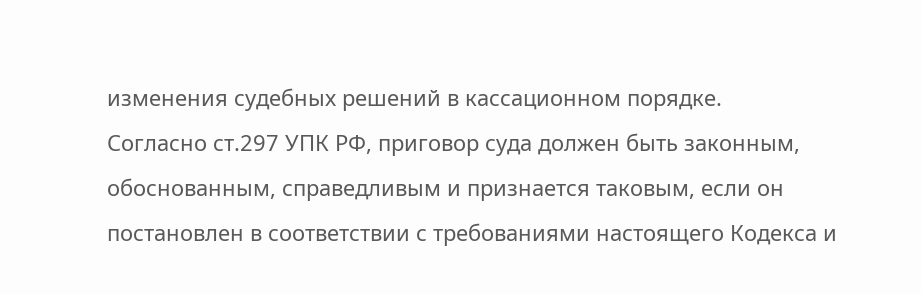изменения судебных решений в кассационном порядке.
Согласно ст.297 УПК РФ, приговор суда должен быть законным, обоснованным, справедливым и признается таковым, если он постановлен в соответствии с требованиями настоящего Кодекса и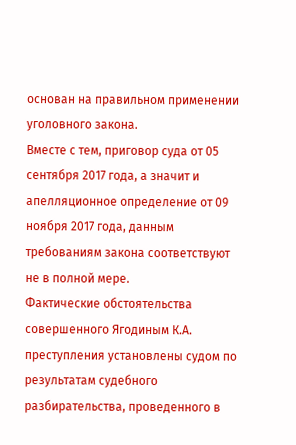основан на правильном применении уголовного закона.
Вместе с тем, приговор суда от 05 сентября 2017 года, а значит и апелляционное определение от 09 ноября 2017 года, данным требованиям закона соответствуют не в полной мере.
Фактические обстоятельства совершенного Ягодиным К.А. преступления установлены судом по результатам судебного разбирательства, проведенного в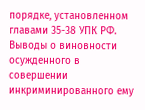порядке, установленном главами 35-38 УПК РФ.
Выводы о виновности осужденного в совершении инкриминированного ему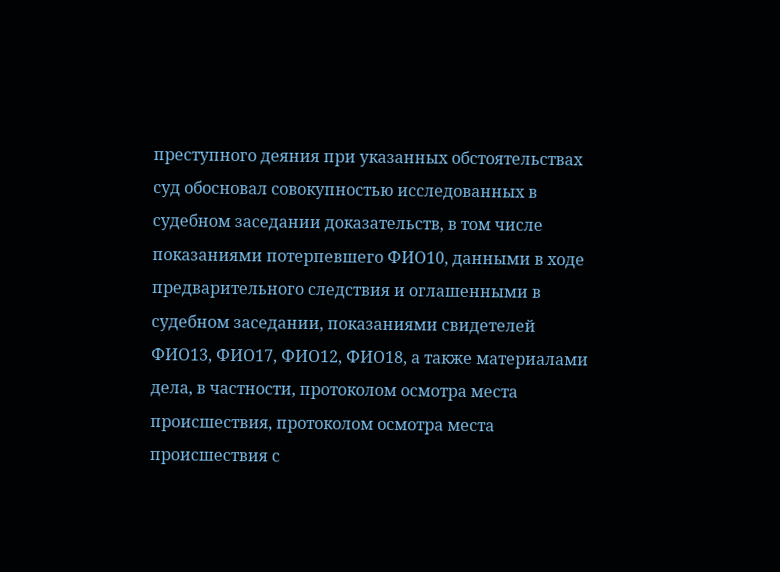преступного деяния при указанных обстоятельствах суд обосновал совокупностью исследованных в судебном заседании доказательств, в том числе показаниями потерпевшего ФИО10, данными в ходе предварительного следствия и оглашенными в судебном заседании, показаниями свидетелей ФИО13, ФИО17, ФИО12, ФИО18, а также материалами дела, в частности, протоколом осмотра места происшествия, протоколом осмотра места происшествия с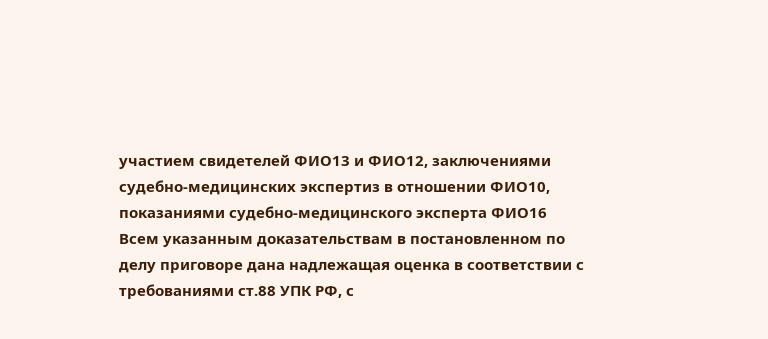участием свидетелей ФИО13 и ФИО12, заключениями судебно-медицинских экспертиз в отношении ФИО10, показаниями судебно-медицинского эксперта ФИО16
Всем указанным доказательствам в постановленном по делу приговоре дана надлежащая оценка в соответствии с требованиями ст.88 УПК РФ, с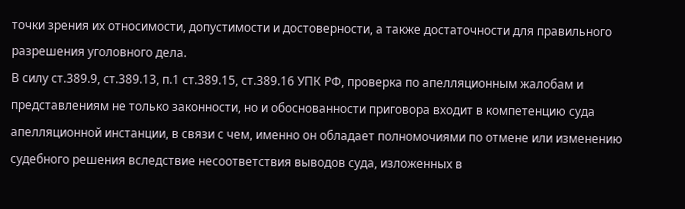точки зрения их относимости, допустимости и достоверности, а также достаточности для правильного разрешения уголовного дела.
В силу ст.389.9, ст.389.13, п.1 ст.389.15, ст.389.16 УПК РФ, проверка по апелляционным жалобам и представлениям не только законности, но и обоснованности приговора входит в компетенцию суда апелляционной инстанции, в связи с чем, именно он обладает полномочиями по отмене или изменению судебного решения вследствие несоответствия выводов суда, изложенных в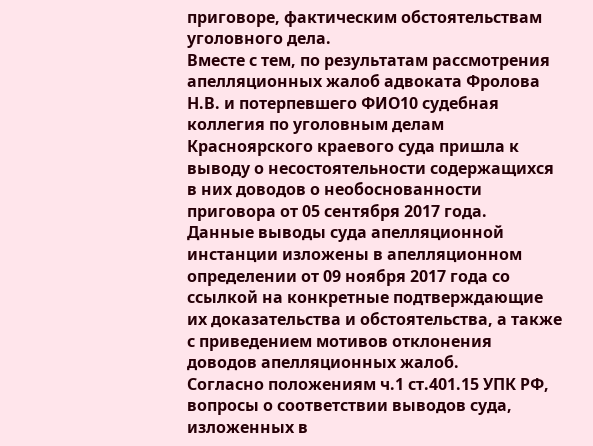приговоре, фактическим обстоятельствам уголовного дела.
Вместе с тем, по результатам рассмотрения апелляционных жалоб адвоката Фролова Н.В. и потерпевшего ФИО10 судебная коллегия по уголовным делам Красноярского краевого суда пришла к выводу о несостоятельности содержащихся в них доводов о необоснованности приговора от 05 сентября 2017 года.
Данные выводы суда апелляционной инстанции изложены в апелляционном определении от 09 ноября 2017 года со ссылкой на конкретные подтверждающие их доказательства и обстоятельства, а также с приведением мотивов отклонения доводов апелляционных жалоб.
Согласно положениям ч.1 ст.401.15 УПК РФ, вопросы о соответствии выводов суда, изложенных в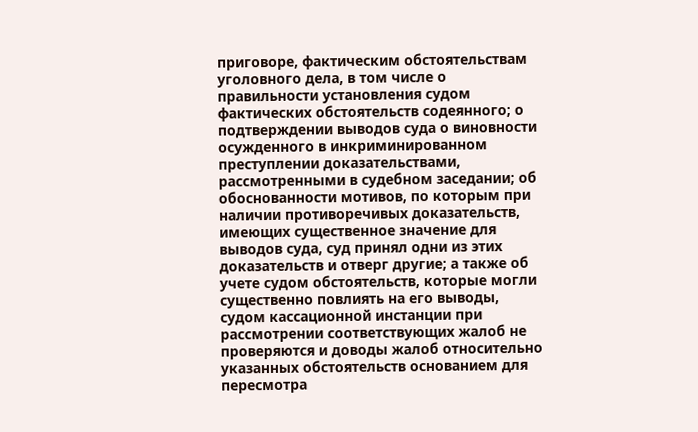приговоре, фактическим обстоятельствам уголовного дела, в том числе о правильности установления судом фактических обстоятельств содеянного; о подтверждении выводов суда о виновности осужденного в инкриминированном преступлении доказательствами, рассмотренными в судебном заседании; об обоснованности мотивов, по которым при наличии противоречивых доказательств, имеющих существенное значение для выводов суда, суд принял одни из этих доказательств и отверг другие; а также об учете судом обстоятельств, которые могли существенно повлиять на его выводы, судом кассационной инстанции при рассмотрении соответствующих жалоб не проверяются и доводы жалоб относительно указанных обстоятельств основанием для пересмотра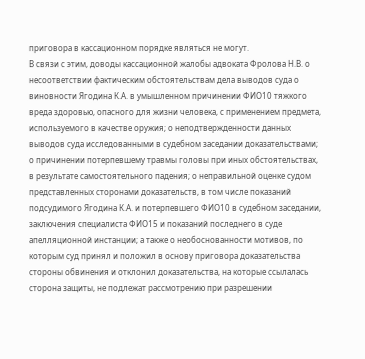приговора в кассационном порядке являться не могут.
В связи с этим, доводы кассационной жалобы адвоката Фролова Н.В. о несоответствии фактическим обстоятельствам дела выводов суда о виновности Ягодина К.А. в умышленном причинении ФИО10 тяжкого вреда здоровью, опасного для жизни человека, с применением предмета, используемого в качестве оружия; о неподтвержденности данных выводов суда исследованными в судебном заседании доказательствами; о причинении потерпевшему травмы головы при иных обстоятельствах, в результате самостоятельного падения; о неправильной оценке судом представленных сторонами доказательств, в том числе показаний подсудимого Ягодина К.А. и потерпевшего ФИО10 в судебном заседании, заключения специалиста ФИО15 и показаний последнего в суде апелляционной инстанции; а также о необоснованности мотивов, по которым суд принял и положил в основу приговора доказательства стороны обвинения и отклонил доказательства, на которые ссылалась сторона защиты, не подлежат рассмотрению при разрешении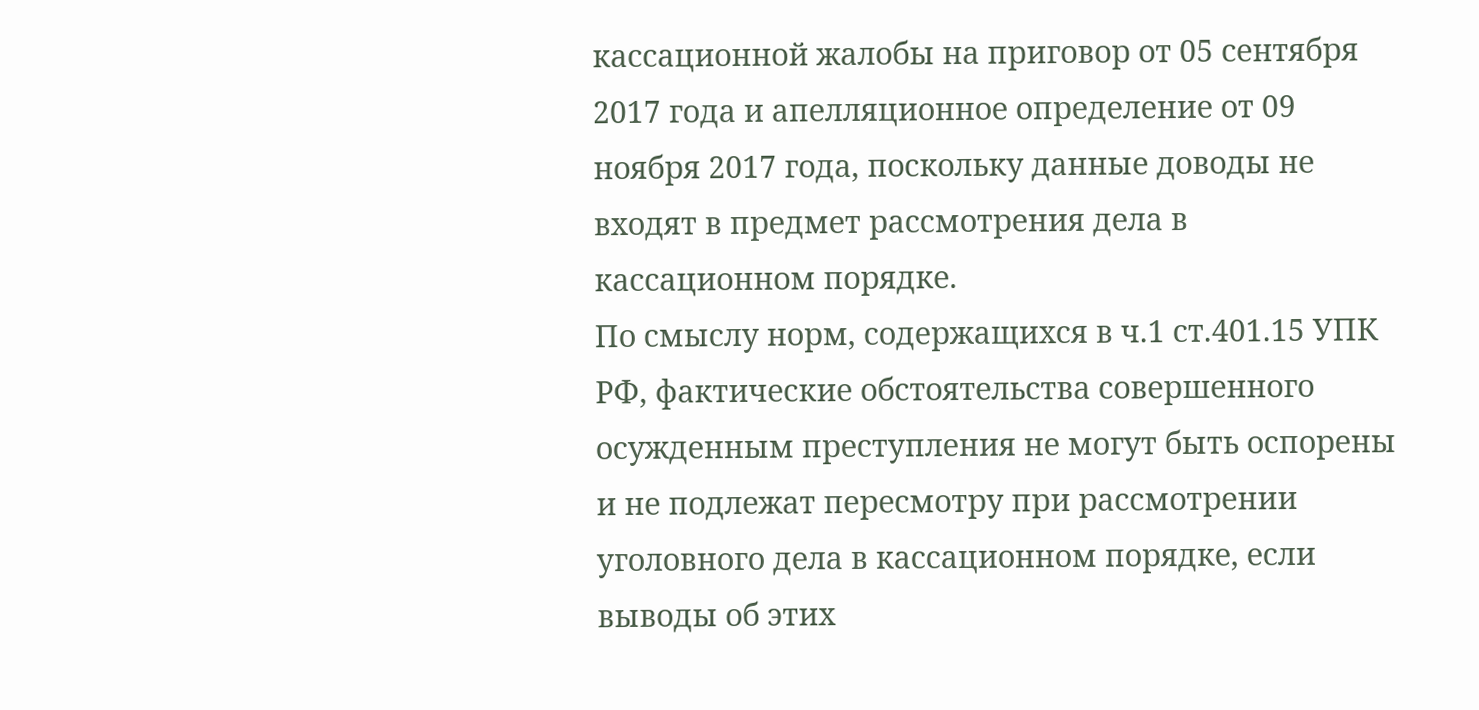кассационной жалобы на приговор от 05 сентября 2017 года и апелляционное определение от 09 ноября 2017 года, поскольку данные доводы не входят в предмет рассмотрения дела в кассационном порядке.
По смыслу норм, содержащихся в ч.1 ст.401.15 УПК РФ, фактические обстоятельства совершенного осужденным преступления не могут быть оспорены и не подлежат пересмотру при рассмотрении уголовного дела в кассационном порядке, если выводы об этих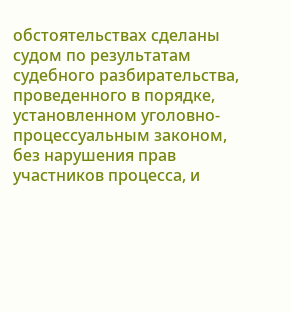обстоятельствах сделаны судом по результатам судебного разбирательства, проведенного в порядке, установленном уголовно-процессуальным законом, без нарушения прав участников процесса, и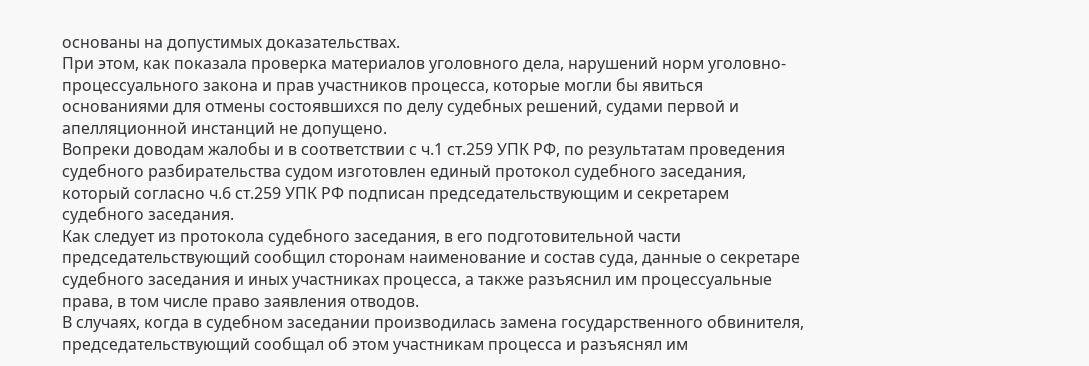основаны на допустимых доказательствах.
При этом, как показала проверка материалов уголовного дела, нарушений норм уголовно-процессуального закона и прав участников процесса, которые могли бы явиться основаниями для отмены состоявшихся по делу судебных решений, судами первой и апелляционной инстанций не допущено.
Вопреки доводам жалобы и в соответствии с ч.1 ст.259 УПК РФ, по результатам проведения судебного разбирательства судом изготовлен единый протокол судебного заседания, который согласно ч.6 ст.259 УПК РФ подписан председательствующим и секретарем судебного заседания.
Как следует из протокола судебного заседания, в его подготовительной части председательствующий сообщил сторонам наименование и состав суда, данные о секретаре судебного заседания и иных участниках процесса, а также разъяснил им процессуальные права, в том числе право заявления отводов.
В случаях, когда в судебном заседании производилась замена государственного обвинителя, председательствующий сообщал об этом участникам процесса и разъяснял им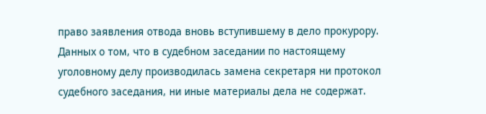право заявления отвода вновь вступившему в дело прокурору.
Данных о том, что в судебном заседании по настоящему уголовному делу производилась замена секретаря ни протокол судебного заседания, ни иные материалы дела не содержат.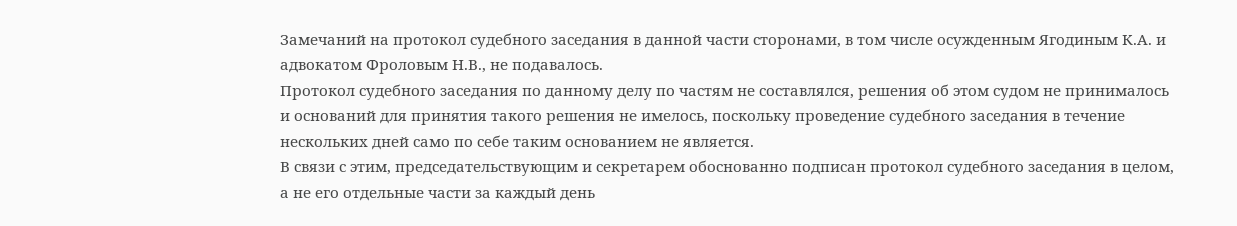Замечаний на протокол судебного заседания в данной части сторонами, в том числе осужденным Ягодиным К.А. и адвокатом Фроловым Н.В., не подавалось.
Протокол судебного заседания по данному делу по частям не составлялся, решения об этом судом не принималось и оснований для принятия такого решения не имелось, поскольку проведение судебного заседания в течение нескольких дней само по себе таким основанием не является.
В связи с этим, председательствующим и секретарем обоснованно подписан протокол судебного заседания в целом, а не его отдельные части за каждый день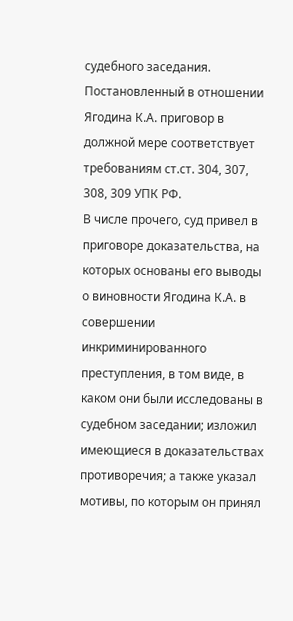судебного заседания.
Постановленный в отношении Ягодина К.А. приговор в должной мере соответствует требованиям ст.ст. 304, 307, 308, 309 УПК РФ.
В числе прочего, суд привел в приговоре доказательства, на которых основаны его выводы о виновности Ягодина К.А. в совершении инкриминированного преступления, в том виде, в каком они были исследованы в судебном заседании; изложил имеющиеся в доказательствах противоречия; а также указал мотивы, по которым он принял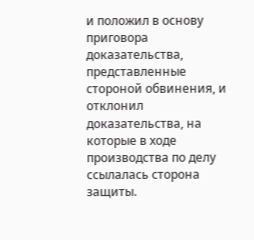и положил в основу приговора доказательства, представленные стороной обвинения, и отклонил доказательства, на которые в ходе производства по делу ссылалась сторона защиты.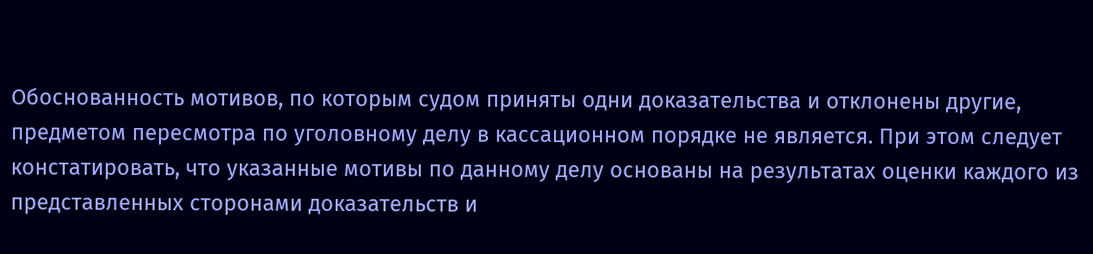Обоснованность мотивов, по которым судом приняты одни доказательства и отклонены другие, предметом пересмотра по уголовному делу в кассационном порядке не является. При этом следует констатировать, что указанные мотивы по данному делу основаны на результатах оценки каждого из представленных сторонами доказательств и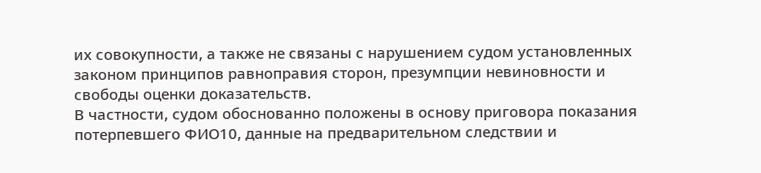их совокупности, а также не связаны с нарушением судом установленных законом принципов равноправия сторон, презумпции невиновности и свободы оценки доказательств.
В частности, судом обоснованно положены в основу приговора показания потерпевшего ФИО10, данные на предварительном следствии и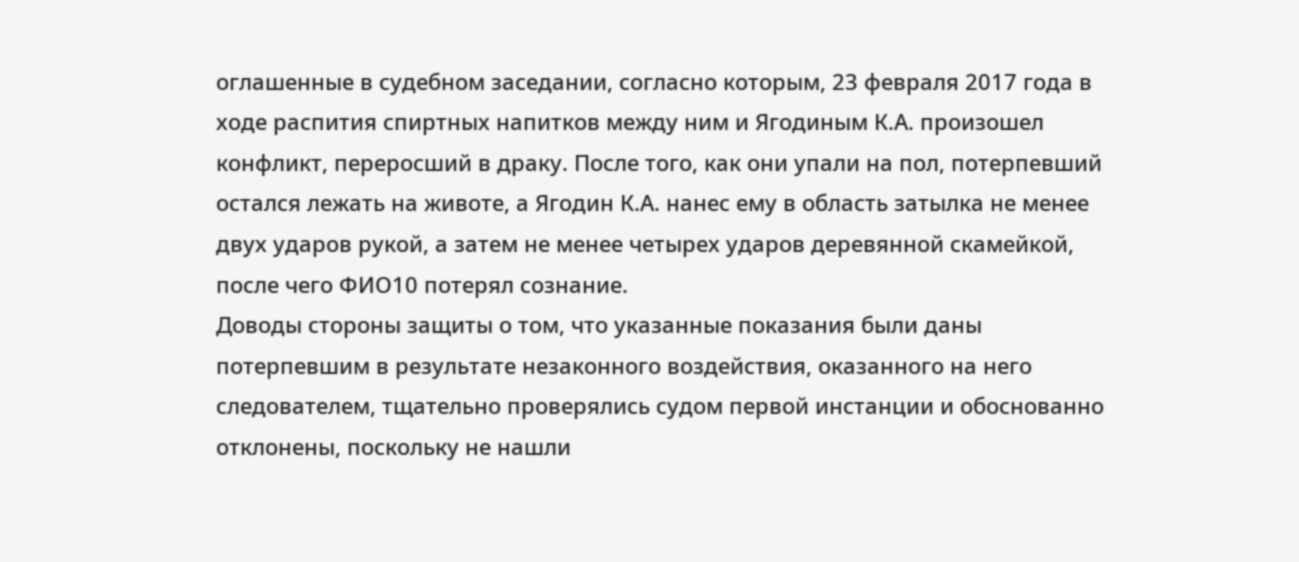оглашенные в судебном заседании, согласно которым, 23 февраля 2017 года в ходе распития спиртных напитков между ним и Ягодиным К.А. произошел конфликт, переросший в драку. После того, как они упали на пол, потерпевший остался лежать на животе, а Ягодин К.А. нанес ему в область затылка не менее двух ударов рукой, а затем не менее четырех ударов деревянной скамейкой, после чего ФИО10 потерял сознание.
Доводы стороны защиты о том, что указанные показания были даны потерпевшим в результате незаконного воздействия, оказанного на него следователем, тщательно проверялись судом первой инстанции и обоснованно отклонены, поскольку не нашли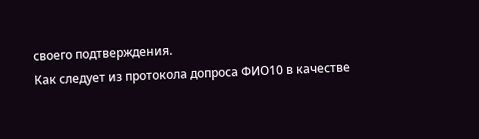своего подтверждения.
Как следует из протокола допроса ФИО10 в качестве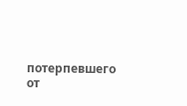потерпевшего от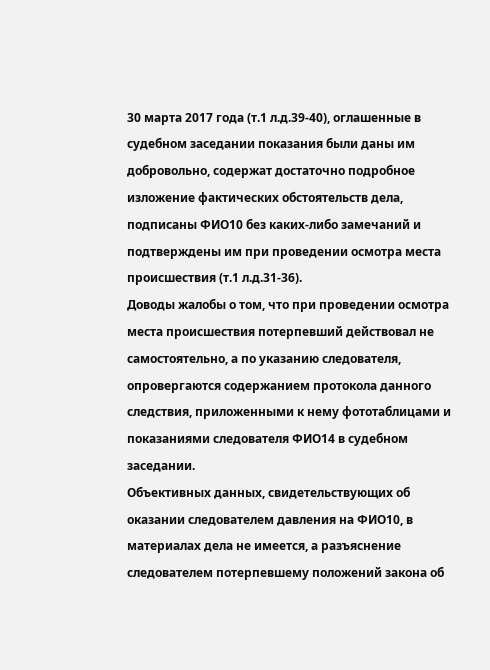30 марта 2017 года (т.1 л.д.39-40), оглашенные в судебном заседании показания были даны им добровольно, содержат достаточно подробное изложение фактических обстоятельств дела, подписаны ФИО10 без каких-либо замечаний и подтверждены им при проведении осмотра места происшествия (т.1 л.д.31-36).
Доводы жалобы о том, что при проведении осмотра места происшествия потерпевший действовал не самостоятельно, а по указанию следователя, опровергаются содержанием протокола данного следствия, приложенными к нему фототаблицами и показаниями следователя ФИО14 в судебном заседании.
Объективных данных, свидетельствующих об оказании следователем давления на ФИО10, в материалах дела не имеется, а разъяснение следователем потерпевшему положений закона об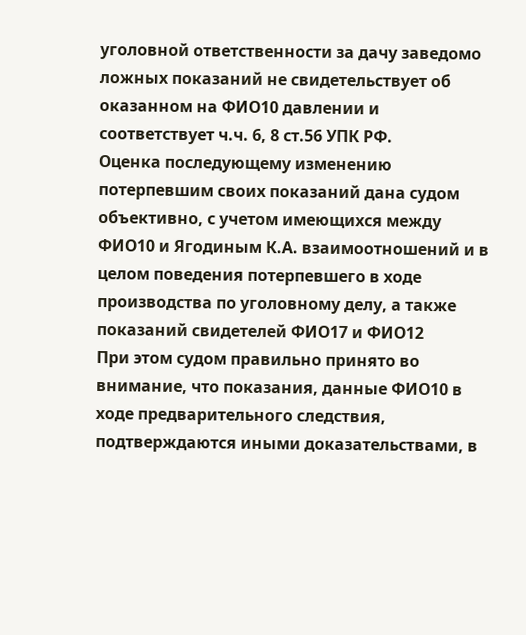уголовной ответственности за дачу заведомо ложных показаний не свидетельствует об оказанном на ФИО10 давлении и соответствует ч.ч. 6, 8 ст.56 УПК РФ.
Оценка последующему изменению потерпевшим своих показаний дана судом объективно, с учетом имеющихся между ФИО10 и Ягодиным К.А. взаимоотношений и в целом поведения потерпевшего в ходе производства по уголовному делу, а также показаний свидетелей ФИО17 и ФИО12
При этом судом правильно принято во внимание, что показания, данные ФИО10 в ходе предварительного следствия, подтверждаются иными доказательствами, в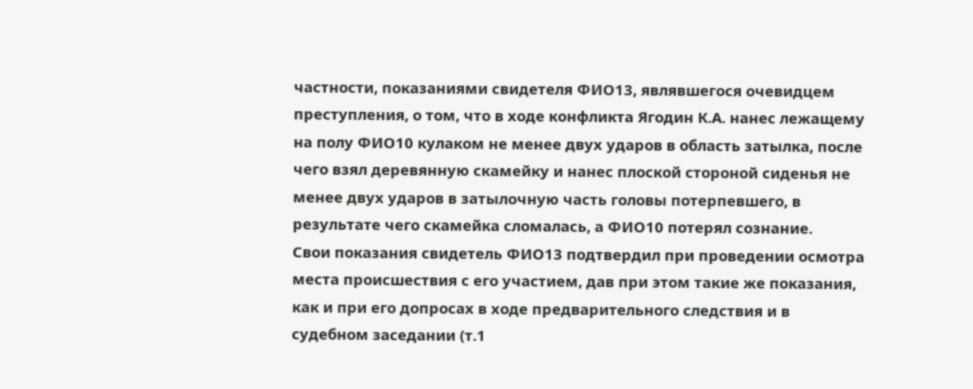частности, показаниями свидетеля ФИО13, являвшегося очевидцем преступления, о том, что в ходе конфликта Ягодин К.А. нанес лежащему на полу ФИО10 кулаком не менее двух ударов в область затылка, после чего взял деревянную скамейку и нанес плоской стороной сиденья не менее двух ударов в затылочную часть головы потерпевшего, в результате чего скамейка сломалась, а ФИО10 потерял сознание.
Свои показания свидетель ФИО13 подтвердил при проведении осмотра места происшествия с его участием, дав при этом такие же показания, как и при его допросах в ходе предварительного следствия и в судебном заседании (т.1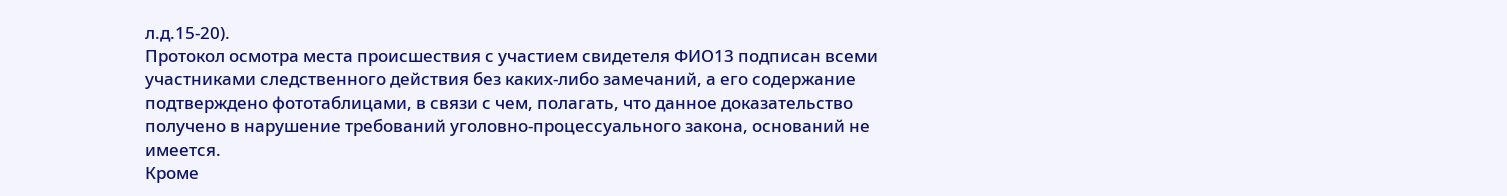л.д.15-20).
Протокол осмотра места происшествия с участием свидетеля ФИО13 подписан всеми участниками следственного действия без каких-либо замечаний, а его содержание подтверждено фототаблицами, в связи с чем, полагать, что данное доказательство получено в нарушение требований уголовно-процессуального закона, оснований не имеется.
Кроме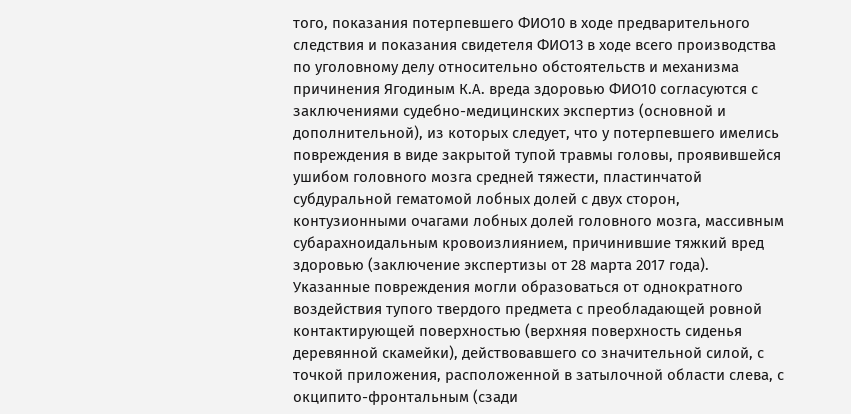того, показания потерпевшего ФИО10 в ходе предварительного следствия и показания свидетеля ФИО13 в ходе всего производства по уголовному делу относительно обстоятельств и механизма причинения Ягодиным К.А. вреда здоровью ФИО10 согласуются с заключениями судебно-медицинских экспертиз (основной и дополнительной), из которых следует, что у потерпевшего имелись повреждения в виде закрытой тупой травмы головы, проявившейся ушибом головного мозга средней тяжести, пластинчатой субдуральной гематомой лобных долей с двух сторон, контузионными очагами лобных долей головного мозга, массивным субарахноидальным кровоизлиянием, причинившие тяжкий вред здоровью (заключение экспертизы от 28 марта 2017 года).
Указанные повреждения могли образоваться от однократного воздействия тупого твердого предмета с преобладающей ровной контактирующей поверхностью (верхняя поверхность сиденья деревянной скамейки), действовавшего со значительной силой, с точкой приложения, расположенной в затылочной области слева, с окципито-фронтальным (сзади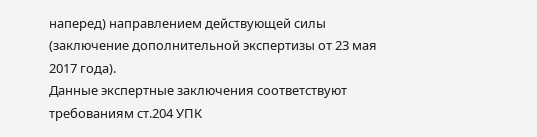наперед) направлением действующей силы (заключение дополнительной экспертизы от 23 мая 2017 года).
Данные экспертные заключения соответствуют требованиям ст.204 УПК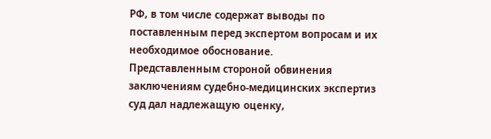РФ, в том числе содержат выводы по поставленным перед экспертом вопросам и их необходимое обоснование.
Представленным стороной обвинения заключениям судебно-медицинских экспертиз суд дал надлежащую оценку,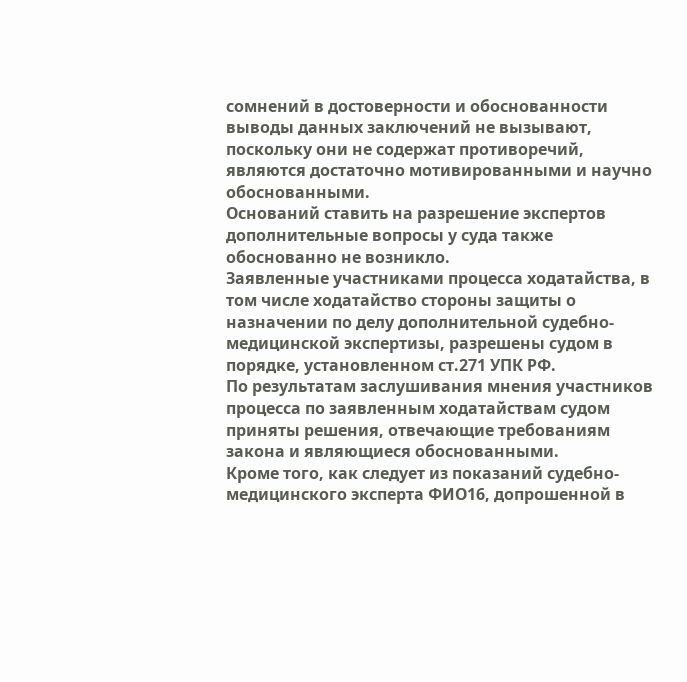сомнений в достоверности и обоснованности выводы данных заключений не вызывают, поскольку они не содержат противоречий, являются достаточно мотивированными и научно обоснованными.
Оснований ставить на разрешение экспертов дополнительные вопросы у суда также обоснованно не возникло.
Заявленные участниками процесса ходатайства, в том числе ходатайство стороны защиты о назначении по делу дополнительной судебно-медицинской экспертизы, разрешены судом в порядке, установленном ст.271 УПК РФ.
По результатам заслушивания мнения участников процесса по заявленным ходатайствам судом приняты решения, отвечающие требованиям закона и являющиеся обоснованными.
Кроме того, как следует из показаний судебно-медицинского эксперта ФИО16, допрошенной в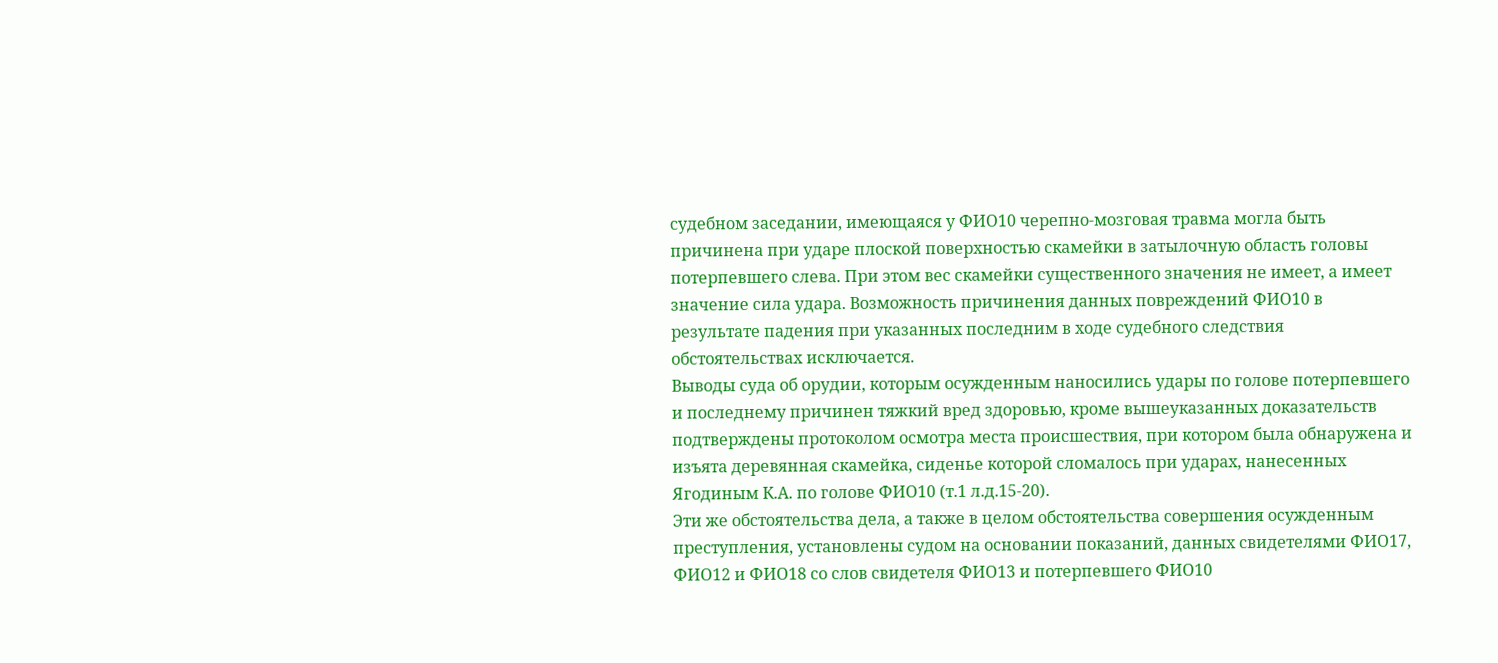судебном заседании, имеющаяся у ФИО10 черепно-мозговая травма могла быть причинена при ударе плоской поверхностью скамейки в затылочную область головы потерпевшего слева. При этом вес скамейки существенного значения не имеет, а имеет значение сила удара. Возможность причинения данных повреждений ФИО10 в результате падения при указанных последним в ходе судебного следствия обстоятельствах исключается.
Выводы суда об орудии, которым осужденным наносились удары по голове потерпевшего и последнему причинен тяжкий вред здоровью, кроме вышеуказанных доказательств подтверждены протоколом осмотра места происшествия, при котором была обнаружена и изъята деревянная скамейка, сиденье которой сломалось при ударах, нанесенных Ягодиным К.А. по голове ФИО10 (т.1 л.д.15-20).
Эти же обстоятельства дела, а также в целом обстоятельства совершения осужденным преступления, установлены судом на основании показаний, данных свидетелями ФИО17, ФИО12 и ФИО18 со слов свидетеля ФИО13 и потерпевшего ФИО10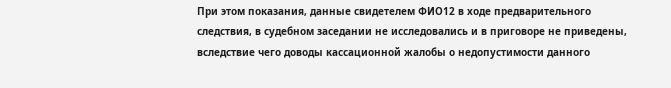При этом показания, данные свидетелем ФИО12 в ходе предварительного следствия, в судебном заседании не исследовались и в приговоре не приведены, вследствие чего доводы кассационной жалобы о недопустимости данного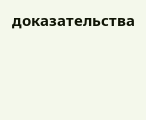доказательства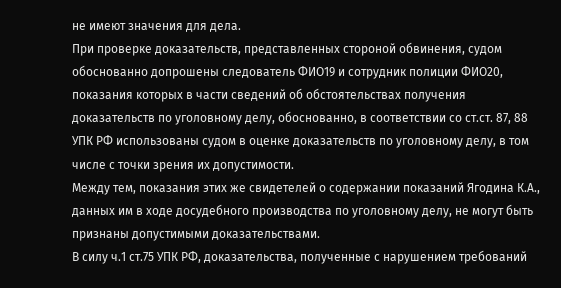не имеют значения для дела.
При проверке доказательств, представленных стороной обвинения, судом обоснованно допрошены следователь ФИО19 и сотрудник полиции ФИО20, показания которых в части сведений об обстоятельствах получения доказательств по уголовному делу, обоснованно, в соответствии со ст.ст. 87, 88 УПК РФ использованы судом в оценке доказательств по уголовному делу, в том числе с точки зрения их допустимости.
Между тем, показания этих же свидетелей о содержании показаний Ягодина К.А., данных им в ходе досудебного производства по уголовному делу, не могут быть признаны допустимыми доказательствами.
В силу ч.1 ст.75 УПК РФ, доказательства, полученные с нарушением требований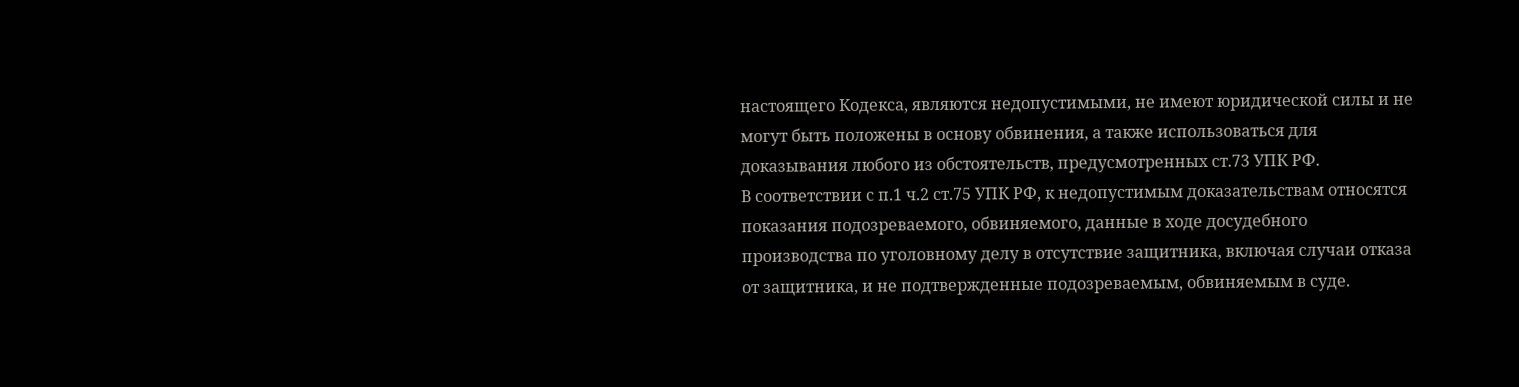настоящего Кодекса, являются недопустимыми, не имеют юридической силы и не могут быть положены в основу обвинения, а также использоваться для доказывания любого из обстоятельств, предусмотренных ст.73 УПК РФ.
В соответствии с п.1 ч.2 ст.75 УПК РФ, к недопустимым доказательствам относятся показания подозреваемого, обвиняемого, данные в ходе досудебного производства по уголовному делу в отсутствие защитника, включая случаи отказа от защитника, и не подтвержденные подозреваемым, обвиняемым в суде.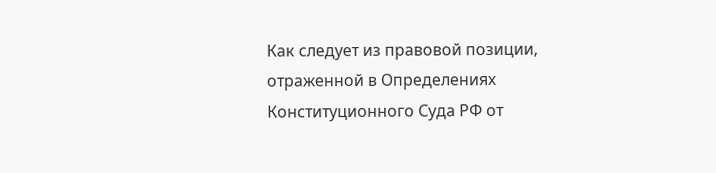Как следует из правовой позиции, отраженной в Определениях Конституционного Суда РФ от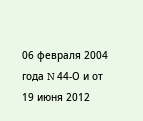06 февраля 2004 года N 44-О и от 19 июня 2012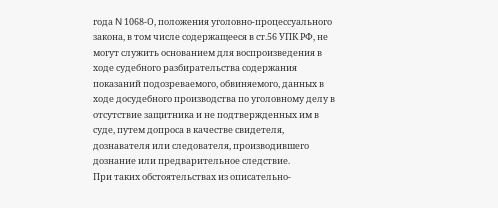года N 1068-О, положения уголовно-процессуального закона, в том числе содержащееся в ст.56 УПК РФ, не могут служить основанием для воспроизведения в ходе судебного разбирательства содержания показаний подозреваемого, обвиняемого, данных в ходе досудебного производства по уголовному делу в отсутствие защитника и не подтвержденных им в суде, путем допроса в качестве свидетеля, дознавателя или следователя, производившего дознание или предварительное следствие.
При таких обстоятельствах из описательно-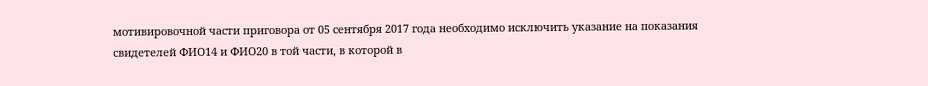мотивировочной части приговора от 05 сентября 2017 года необходимо исключить указание на показания свидетелей ФИО14 и ФИО20 в той части, в которой в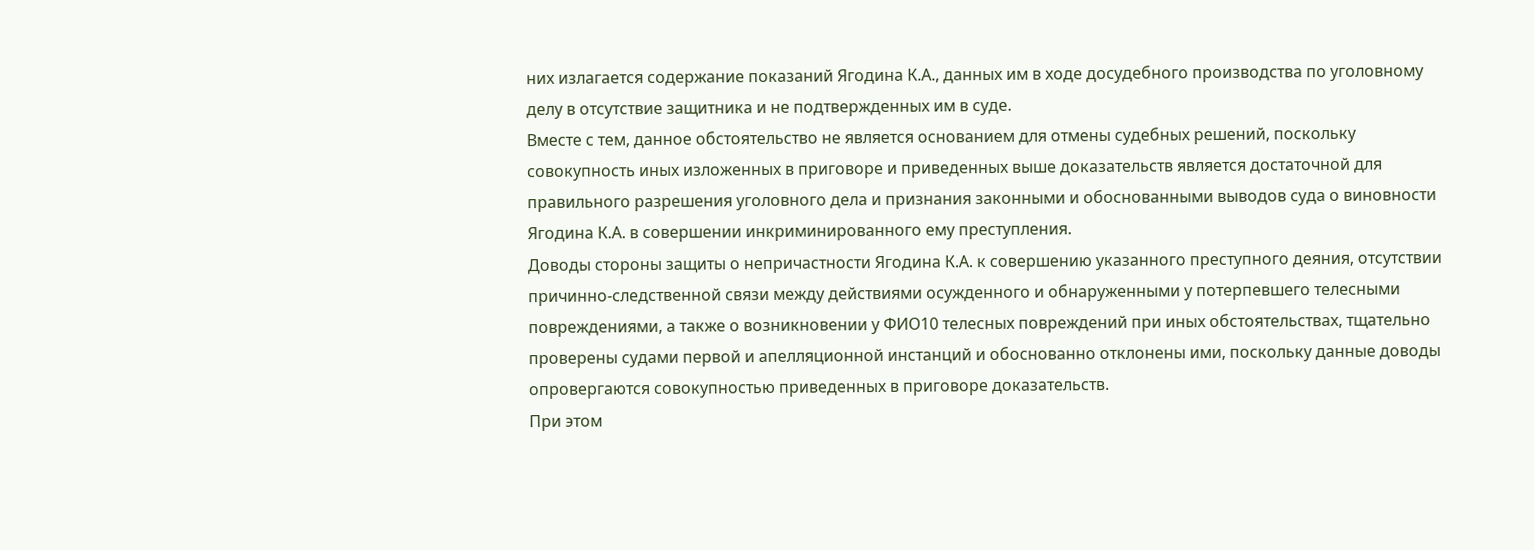них излагается содержание показаний Ягодина К.А., данных им в ходе досудебного производства по уголовному делу в отсутствие защитника и не подтвержденных им в суде.
Вместе с тем, данное обстоятельство не является основанием для отмены судебных решений, поскольку совокупность иных изложенных в приговоре и приведенных выше доказательств является достаточной для правильного разрешения уголовного дела и признания законными и обоснованными выводов суда о виновности Ягодина К.А. в совершении инкриминированного ему преступления.
Доводы стороны защиты о непричастности Ягодина К.А. к совершению указанного преступного деяния, отсутствии причинно-следственной связи между действиями осужденного и обнаруженными у потерпевшего телесными повреждениями, а также о возникновении у ФИО10 телесных повреждений при иных обстоятельствах, тщательно проверены судами первой и апелляционной инстанций и обоснованно отклонены ими, поскольку данные доводы опровергаются совокупностью приведенных в приговоре доказательств.
При этом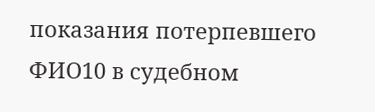показания потерпевшего ФИО10 в судебном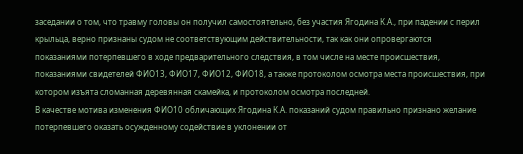заседании о том, что травму головы он получил самостоятельно, без участия Ягодина К.А., при падении с перил крыльца, верно признаны судом не соответствующим действительности, так как они опровергаются показаниями потерпевшего в ходе предварительного следствия, в том числе на месте происшествия, показаниями свидетелей ФИО13, ФИО17, ФИО12, ФИО18, а также протоколом осмотра места происшествия, при котором изъята сломанная деревянная скамейка, и протоколом осмотра последней.
В качестве мотива изменения ФИО10 обличающих Ягодина К.А. показаний судом правильно признано желание потерпевшего оказать осужденному содействие в уклонении от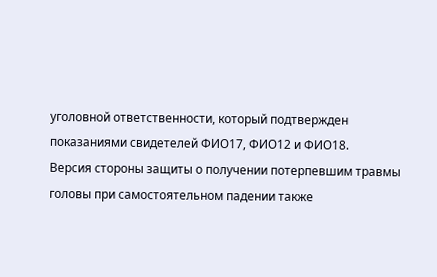уголовной ответственности, который подтвержден показаниями свидетелей ФИО17, ФИО12 и ФИО18.
Версия стороны защиты о получении потерпевшим травмы головы при самостоятельном падении также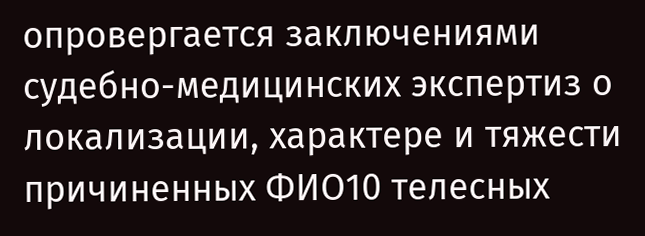опровергается заключениями судебно-медицинских экспертиз о локализации, характере и тяжести причиненных ФИО10 телесных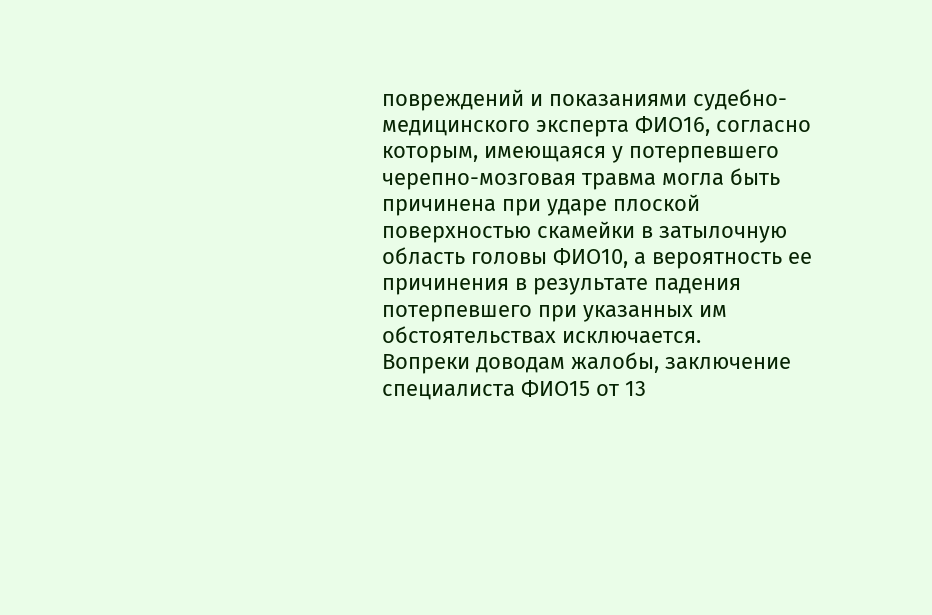повреждений и показаниями судебно-медицинского эксперта ФИО16, согласно которым, имеющаяся у потерпевшего черепно-мозговая травма могла быть причинена при ударе плоской поверхностью скамейки в затылочную область головы ФИО10, а вероятность ее причинения в результате падения потерпевшего при указанных им обстоятельствах исключается.
Вопреки доводам жалобы, заключение специалиста ФИО15 от 13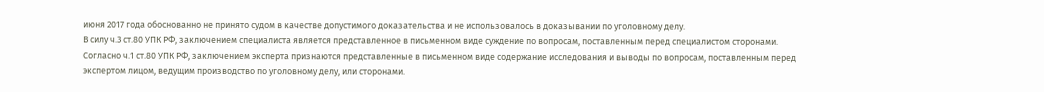июня 2017 года обоснованно не принято судом в качестве допустимого доказательства и не использовалось в доказывании по уголовному делу.
В силу ч.3 ст.80 УПК РФ, заключением специалиста является представленное в письменном виде суждение по вопросам, поставленным перед специалистом сторонами.
Согласно ч.1 ст.80 УПК РФ, заключением эксперта признаются представленные в письменном виде содержание исследования и выводы по вопросам, поставленным перед экспертом лицом, ведущим производство по уголовному делу, или сторонами.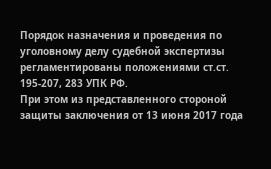Порядок назначения и проведения по уголовному делу судебной экспертизы регламентированы положениями ст.ст. 195-207, 283 УПК РФ.
При этом из представленного стороной защиты заключения от 13 июня 2017 года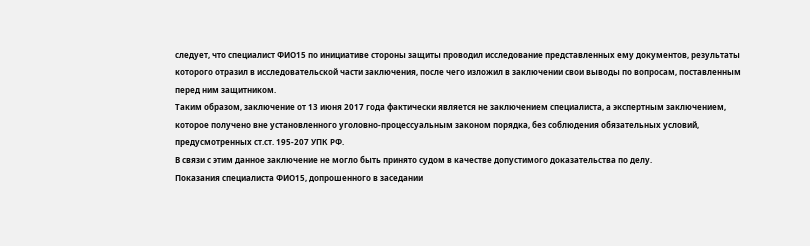следует, что специалист ФИО15 по инициативе стороны защиты проводил исследование представленных ему документов, результаты которого отразил в исследовательской части заключения, после чего изложил в заключении свои выводы по вопросам, поставленным перед ним защитником.
Таким образом, заключение от 13 июня 2017 года фактически является не заключением специалиста, а экспертным заключением, которое получено вне установленного уголовно-процессуальным законом порядка, без соблюдения обязательных условий, предусмотренных ст.ст. 195-207 УПК РФ.
В связи с этим данное заключение не могло быть принято судом в качестве допустимого доказательства по делу.
Показания специалиста ФИО15, допрошенного в заседании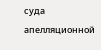суда апелляционной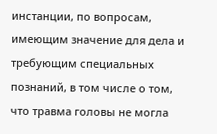инстанции, по вопросам, имеющим значение для дела и требующим специальных познаний, в том числе о том, что травма головы не могла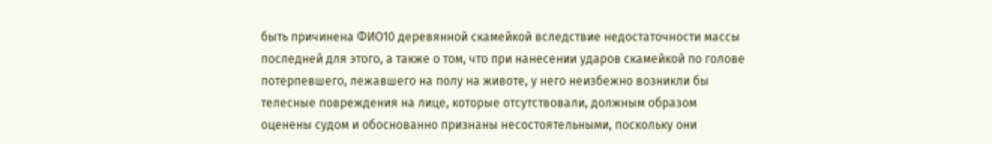быть причинена ФИО10 деревянной скамейкой вследствие недостаточности массы последней для этого, а также о том, что при нанесении ударов скамейкой по голове потерпевшего, лежавшего на полу на животе, у него неизбежно возникли бы телесные повреждения на лице, которые отсутствовали, должным образом оценены судом и обоснованно признаны несостоятельными, поскольку они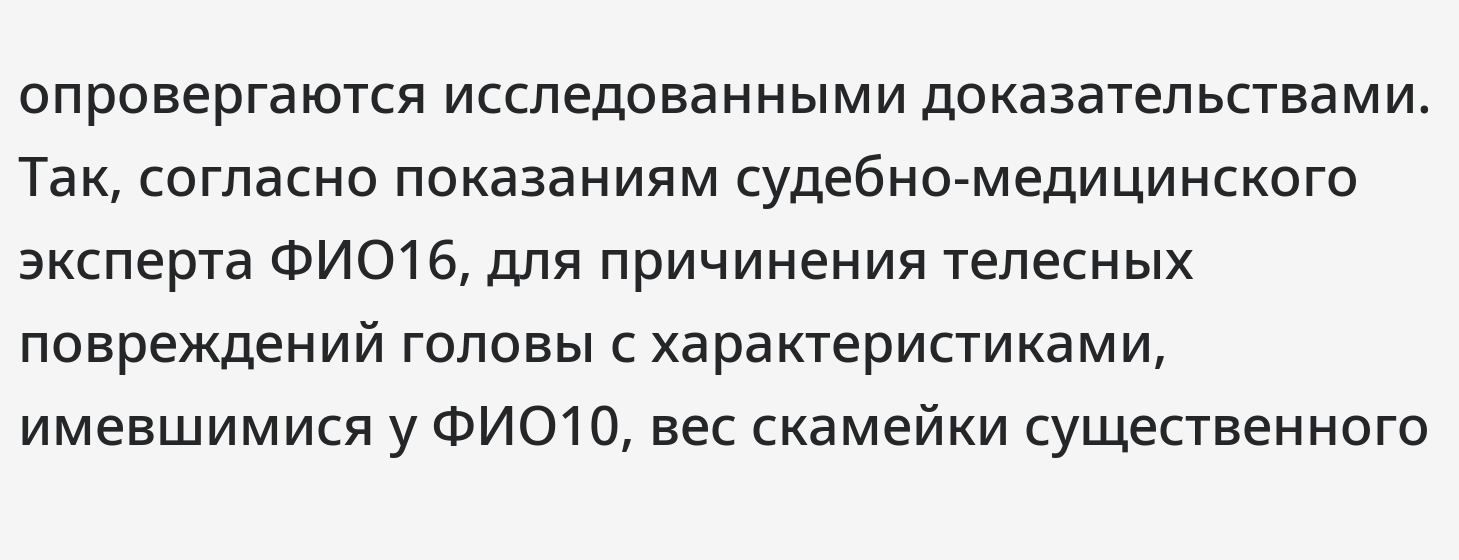опровергаются исследованными доказательствами.
Так, согласно показаниям судебно-медицинского эксперта ФИО16, для причинения телесных повреждений головы с характеристиками, имевшимися у ФИО10, вес скамейки существенного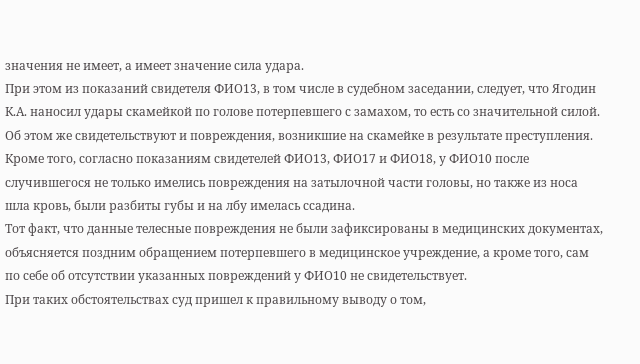значения не имеет, а имеет значение сила удара.
При этом из показаний свидетеля ФИО13, в том числе в судебном заседании, следует, что Ягодин К.А. наносил удары скамейкой по голове потерпевшего с замахом, то есть со значительной силой.
Об этом же свидетельствуют и повреждения, возникшие на скамейке в результате преступления.
Кроме того, согласно показаниям свидетелей ФИО13, ФИО17 и ФИО18, у ФИО10 после случившегося не только имелись повреждения на затылочной части головы, но также из носа шла кровь, были разбиты губы и на лбу имелась ссадина.
Тот факт, что данные телесные повреждения не были зафиксированы в медицинских документах, объясняется поздним обращением потерпевшего в медицинское учреждение, а кроме того, сам по себе об отсутствии указанных повреждений у ФИО10 не свидетельствует.
При таких обстоятельствах суд пришел к правильному выводу о том,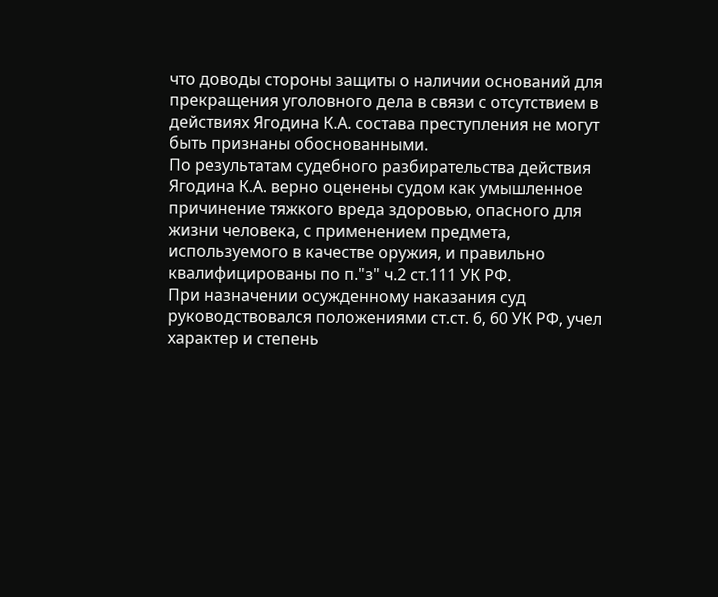что доводы стороны защиты о наличии оснований для прекращения уголовного дела в связи с отсутствием в действиях Ягодина К.А. состава преступления не могут быть признаны обоснованными.
По результатам судебного разбирательства действия Ягодина К.А. верно оценены судом как умышленное причинение тяжкого вреда здоровью, опасного для жизни человека, с применением предмета, используемого в качестве оружия, и правильно квалифицированы по п."з" ч.2 ст.111 УК РФ.
При назначении осужденному наказания суд руководствовался положениями ст.ст. 6, 60 УК РФ, учел характер и степень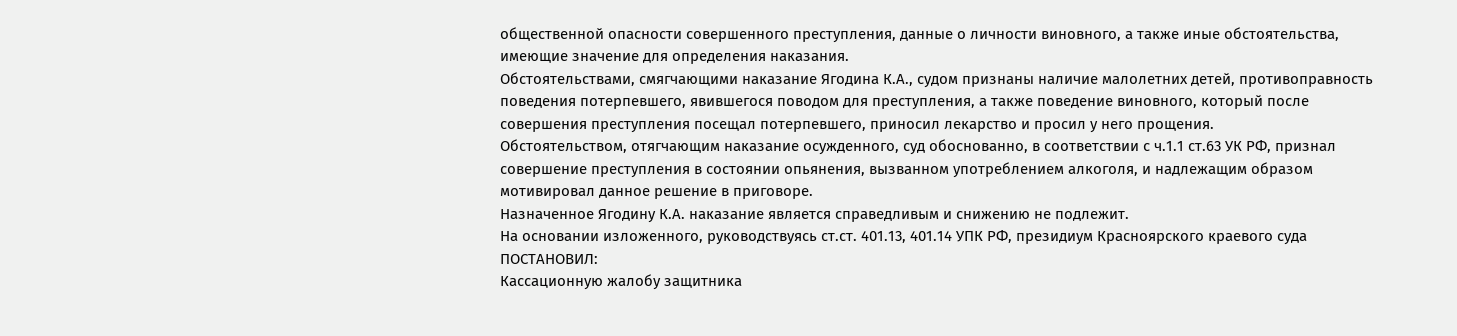общественной опасности совершенного преступления, данные о личности виновного, а также иные обстоятельства, имеющие значение для определения наказания.
Обстоятельствами, смягчающими наказание Ягодина К.А., судом признаны наличие малолетних детей, противоправность поведения потерпевшего, явившегося поводом для преступления, а также поведение виновного, который после совершения преступления посещал потерпевшего, приносил лекарство и просил у него прощения.
Обстоятельством, отягчающим наказание осужденного, суд обоснованно, в соответствии с ч.1.1 ст.63 УК РФ, признал совершение преступления в состоянии опьянения, вызванном употреблением алкоголя, и надлежащим образом мотивировал данное решение в приговоре.
Назначенное Ягодину К.А. наказание является справедливым и снижению не подлежит.
На основании изложенного, руководствуясь ст.ст. 401.13, 401.14 УПК РФ, президиум Красноярского краевого суда
ПОСТАНОВИЛ:
Кассационную жалобу защитника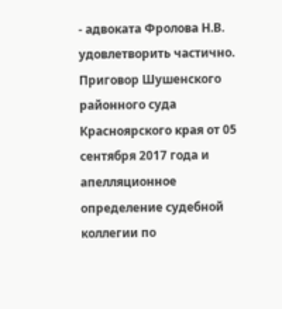- адвоката Фролова Н.В. удовлетворить частично.
Приговор Шушенского районного суда Красноярского края от 05 сентября 2017 года и апелляционное определение судебной коллегии по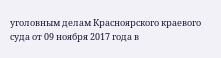уголовным делам Красноярского краевого суда от 09 ноября 2017 года в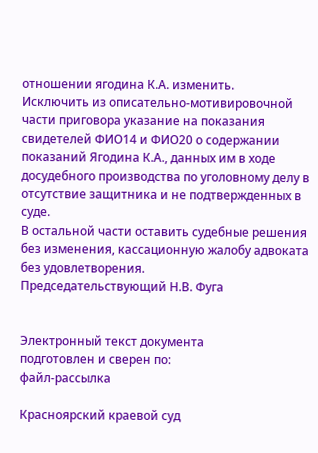отношении ягодина К.А. изменить.
Исключить из описательно-мотивировочной части приговора указание на показания свидетелей ФИО14 и ФИО20 о содержании показаний Ягодина К.А., данных им в ходе досудебного производства по уголовному делу в отсутствие защитника и не подтвержденных в суде.
В остальной части оставить судебные решения без изменения, кассационную жалобу адвоката без удовлетворения.
Председательствующий Н.В. Фуга


Электронный текст документа
подготовлен и сверен по:
файл-рассылка

Красноярский краевой суд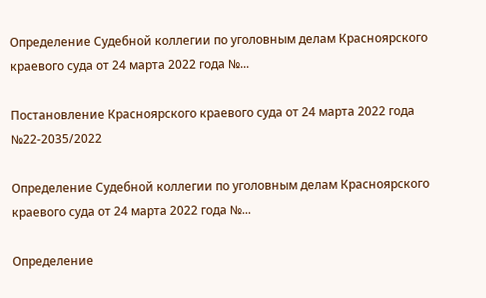Определение Судебной коллегии по уголовным делам Красноярского краевого суда от 24 марта 2022 года №...

Постановление Красноярского краевого суда от 24 марта 2022 года №22-2035/2022

Определение Судебной коллегии по уголовным делам Красноярского краевого суда от 24 марта 2022 года №...

Определение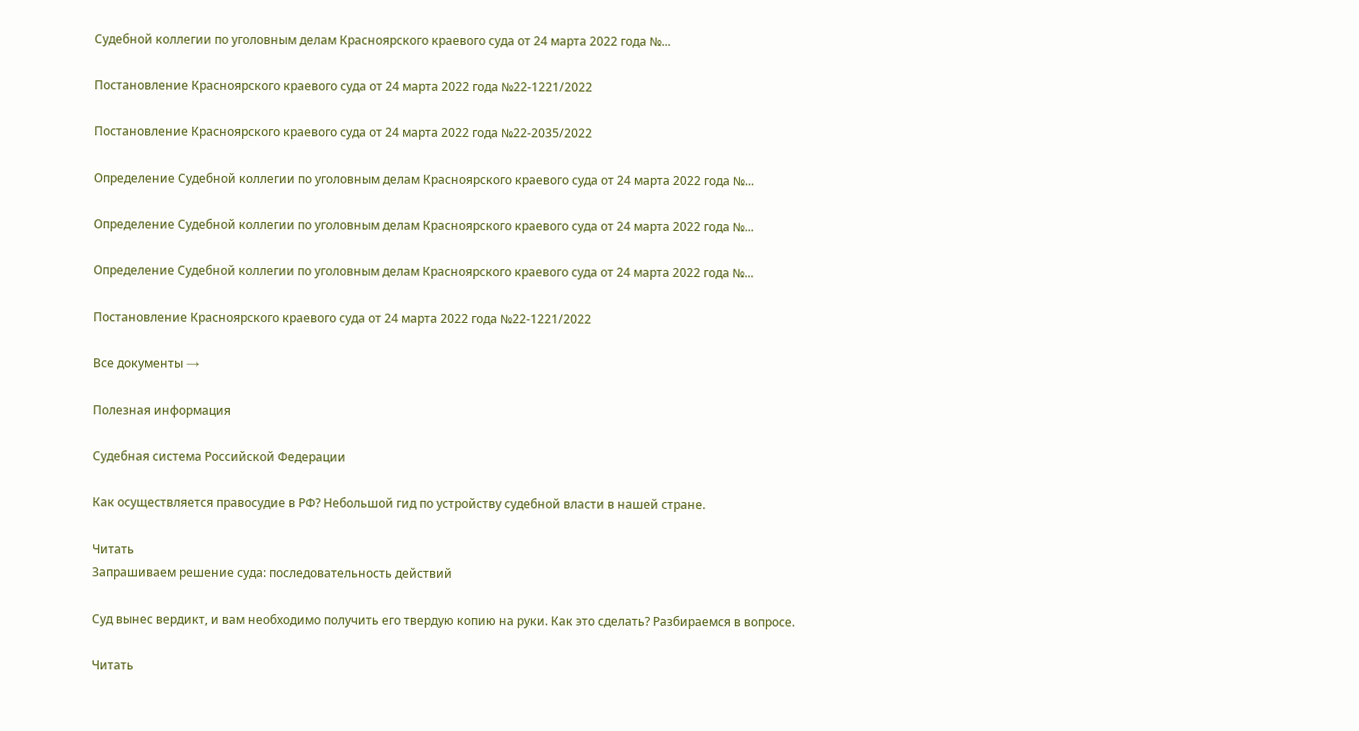Судебной коллегии по уголовным делам Красноярского краевого суда от 24 марта 2022 года №...

Постановление Красноярского краевого суда от 24 марта 2022 года №22-1221/2022

Постановление Красноярского краевого суда от 24 марта 2022 года №22-2035/2022

Определение Судебной коллегии по уголовным делам Красноярского краевого суда от 24 марта 2022 года №...

Определение Судебной коллегии по уголовным делам Красноярского краевого суда от 24 марта 2022 года №...

Определение Судебной коллегии по уголовным делам Красноярского краевого суда от 24 марта 2022 года №...

Постановление Красноярского краевого суда от 24 марта 2022 года №22-1221/2022

Все документы →

Полезная информация

Судебная система Российской Федерации

Как осуществляется правосудие в РФ? Небольшой гид по устройству судебной власти в нашей стране.

Читать
Запрашиваем решение суда: последовательность действий

Суд вынес вердикт, и вам необходимо получить его твердую копию на руки. Как это сделать? Разбираемся в вопросе.

Читать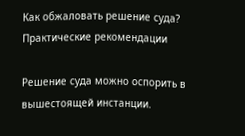Как обжаловать решение суда? Практические рекомендации

Решение суда можно оспорить в вышестоящей инстанции.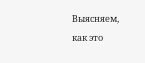Выясняем, как это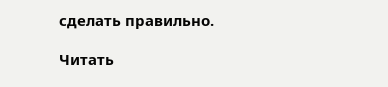сделать правильно.

Читать